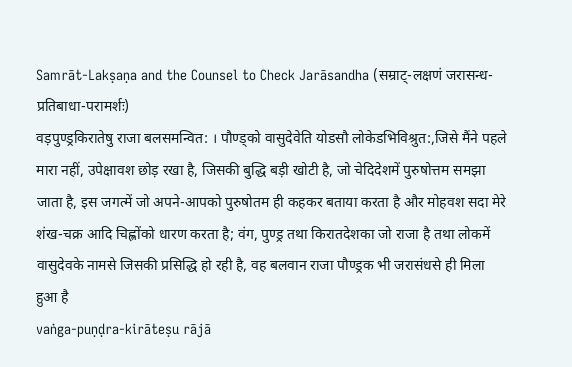Samrāt-Lakṣaṇa and the Counsel to Check Jarāsandha (सम्राट्-लक्षणं जरासन्ध-प्रतिबाधा-परामर्शः)
वड़पुण्ड्रकिरातेषु राजा बलसमन्वित: । पौण्ड्को वासुदेवेति योडसौ लोकेडभिविश्रुत:,जिसे मैंने पहले मारा नहीं, उपेक्षावश छोड़ रखा है, जिसकी बुद्धि बड़ी खोटी है, जो चेदिदेशमें पुरुषोत्तम समझा जाता है, इस जगत्में जो अपने-आपको पुरुषोतम ही कहकर बताया करता है और मोहवश सदा मेरे शंख-चक्र आदि चिह्लोंको धारण करता है; वंग, पुण्ड्र तथा किरातदेशका जो राजा है तथा लोकमें वासुदेवके नामसे जिसकी प्रसिद्धि हो रही है, वह बलवान राजा पौण्ड्रक भी जरासंधसे ही मिला हुआ है
vaṅga-puṇḍra-kirāteṣu rājā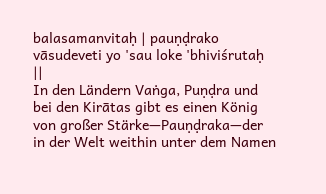balasamanvitaḥ | pauṇḍrako vāsudeveti yo 'sau loke 'bhiviśrutaḥ ||
In den Ländern Vaṅga, Puṇḍra und bei den Kirātas gibt es einen König von großer Stärke—Pauṇḍraka—der in der Welt weithin unter dem Namen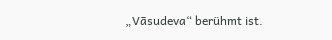„Vāsudeva“ berühmt ist.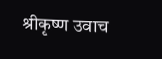श्रीकृष्ण उवाच